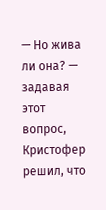— Но жива ли она? — задавая этот вопрос, Кристофер решил, что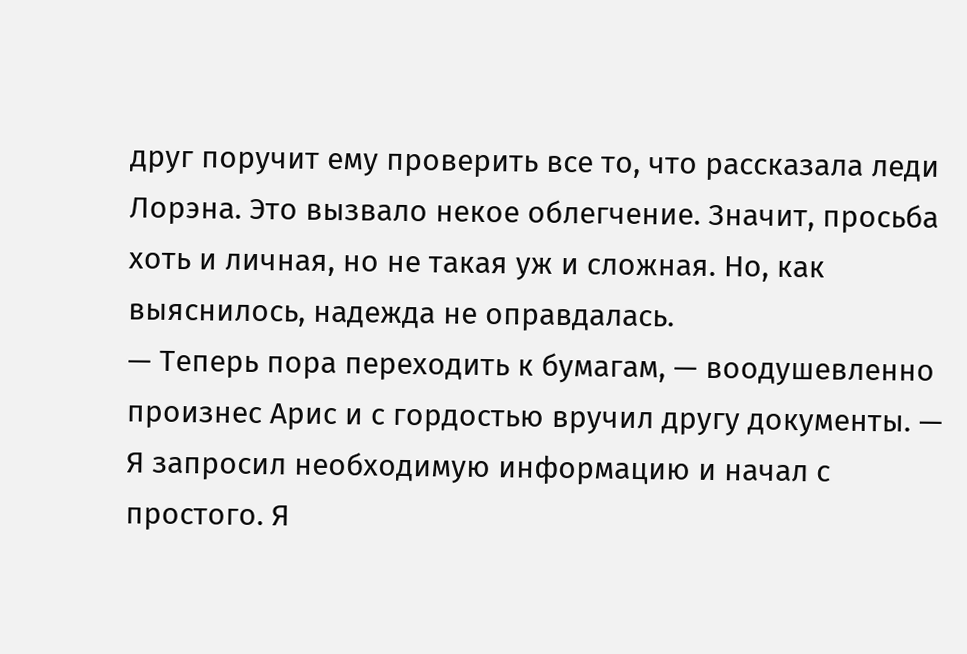друг поручит ему проверить все то, что рассказала леди Лорэна. Это вызвало некое облегчение. Значит, просьба хоть и личная, но не такая уж и сложная. Но, как выяснилось, надежда не оправдалась.
— Теперь пора переходить к бумагам, — воодушевленно произнес Арис и с гордостью вручил другу документы. — Я запросил необходимую информацию и начал с простого. Я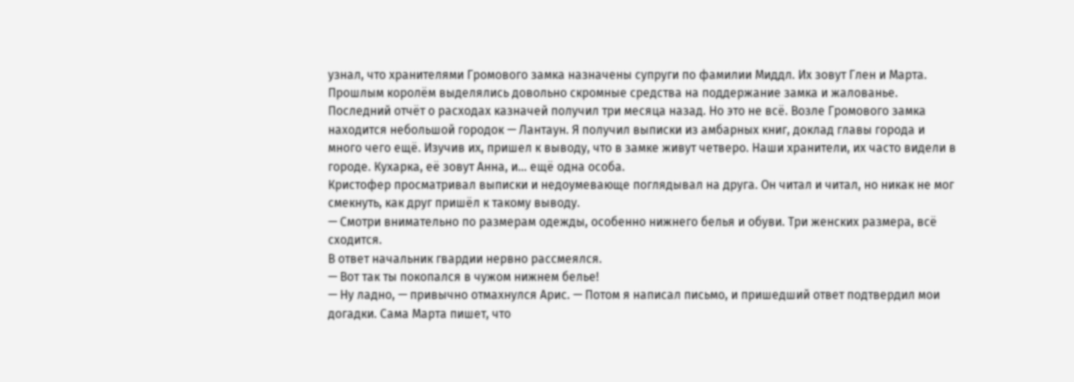узнал, что хранителями Громового замка назначены супруги по фамилии Миддл. Их зовут Глен и Марта. Прошлым королём выделялись довольно скромные средства на поддержание замка и жалованье. Последний отчёт о расходах казначей получил три месяца назад. Но это не всё. Возле Громового замка находится небольшой городок — Лантаун. Я получил выписки из амбарных книг, доклад главы города и много чего ещё. Изучив их, пришел к выводу, что в замке живут четверо. Наши хранители, их часто видели в городе. Кухарка, её зовут Анна, и… ещё одна особа.
Кристофер просматривал выписки и недоумевающе поглядывал на друга. Он читал и читал, но никак не мог смекнуть, как друг пришёл к такому выводу.
— Смотри внимательно по размерам одежды, особенно нижнего белья и обуви. Три женских размера, всё сходится.
В ответ начальник гвардии нервно рассмеялся.
— Вот так ты покопался в чужом нижнем белье!
— Ну ладно, — привычно отмахнулся Арис. — Потом я написал письмо, и пришедший ответ подтвердил мои догадки. Сама Марта пишет, что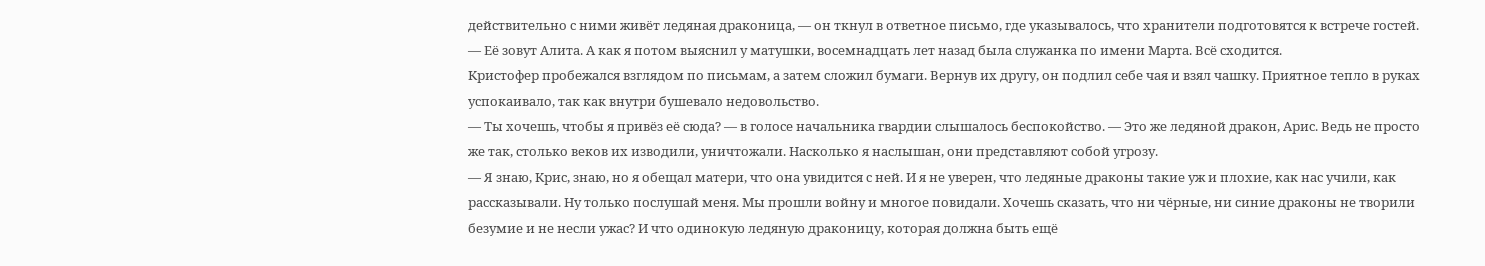действительно с ними живёт ледяная драконица, — он ткнул в ответное письмо, где указывалось, что хранители подготовятся к встрече гостей. — Её зовут Алита. А как я потом выяснил у матушки, восемнадцать лет назад была служанка по имени Марта. Всё сходится.
Кристофер пробежался взглядом по письмам, а затем сложил бумаги. Вернув их другу, он подлил себе чая и взял чашку. Приятное тепло в руках успокаивало, так как внутри бушевало недовольство.
— Ты хочешь, чтобы я привёз её сюда? — в голосе начальника гвардии слышалось беспокойство. — Это же ледяной дракон, Арис. Ведь не просто же так, столько веков их изводили, уничтожали. Насколько я наслышан, они представляют собой угрозу.
— Я знаю, Крис, знаю, но я обещал матери, что она увидится с ней. И я не уверен, что ледяные драконы такие уж и плохие, как нас учили, как рассказывали. Ну только послушай меня. Мы прошли войну и многое повидали. Хочешь сказать, что ни чёрные, ни синие драконы не творили безумие и не несли ужас? И что одинокую ледяную драконицу, которая должна быть ещё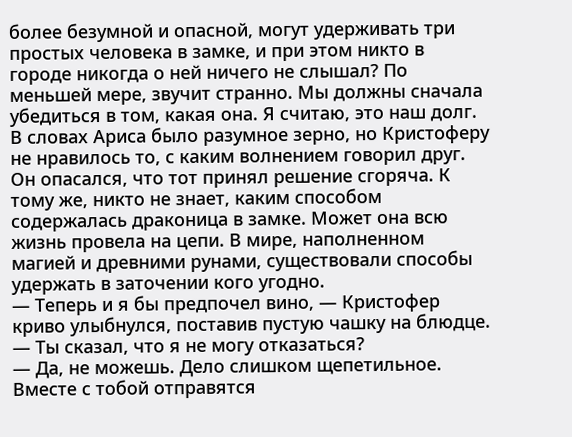более безумной и опасной, могут удерживать три простых человека в замке, и при этом никто в городе никогда о ней ничего не слышал? По меньшей мере, звучит странно. Мы должны сначала убедиться в том, какая она. Я считаю, это наш долг.
В словах Ариса было разумное зерно, но Кристоферу не нравилось то, с каким волнением говорил друг. Он опасался, что тот принял решение сгоряча. К тому же, никто не знает, каким способом содержалась драконица в замке. Может она всю жизнь провела на цепи. В мире, наполненном магией и древними рунами, существовали способы удержать в заточении кого угодно.
— Теперь и я бы предпочел вино, — Кристофер криво улыбнулся, поставив пустую чашку на блюдце. — Ты сказал, что я не могу отказаться?
— Да, не можешь. Дело слишком щепетильное. Вместе с тобой отправятся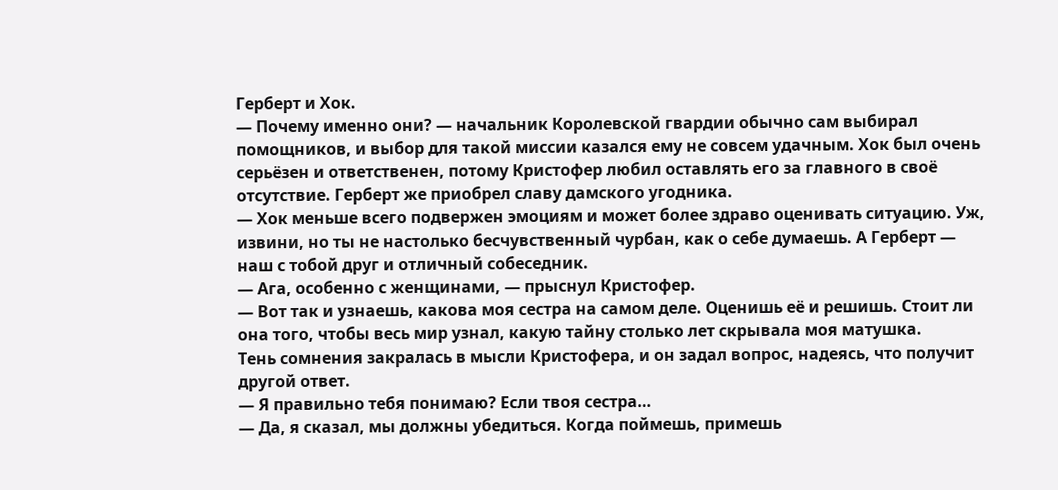Герберт и Хок.
— Почему именно они? — начальник Королевской гвардии обычно сам выбирал помощников, и выбор для такой миссии казался ему не совсем удачным. Хок был очень серьёзен и ответственен, потому Кристофер любил оставлять его за главного в своё отсутствие. Герберт же приобрел славу дамского угодника.
— Хок меньше всего подвержен эмоциям и может более здраво оценивать ситуацию. Уж, извини, но ты не настолько бесчувственный чурбан, как о себе думаешь. А Герберт — наш с тобой друг и отличный собеседник.
— Ага, особенно с женщинами, — прыснул Кристофер.
— Вот так и узнаешь, какова моя сестра на самом деле. Оценишь её и решишь. Стоит ли она того, чтобы весь мир узнал, какую тайну столько лет скрывала моя матушка.
Тень сомнения закралась в мысли Кристофера, и он задал вопрос, надеясь, что получит другой ответ.
— Я правильно тебя понимаю? Если твоя сестра…
— Да, я сказал, мы должны убедиться. Когда поймешь, примешь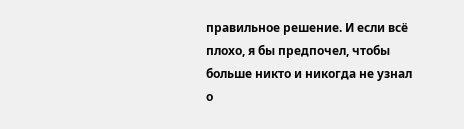правильное решение. И если всё плохо, я бы предпочел, чтобы больше никто и никогда не узнал о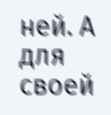ней. А для своей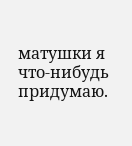матушки я что-нибудь придумаю.